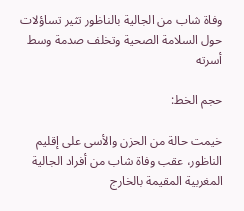وفاة شاب من الجالية بالناظور تثير تساؤلات حول السلامة الصحية وتخلف صدمة وسط أسرته

حجم الخط:

خيمت حالة من الحزن والأسى على إقليم الناظور، عقب وفاة شاب من أفراد الجالية المغربية المقيمة بالخارج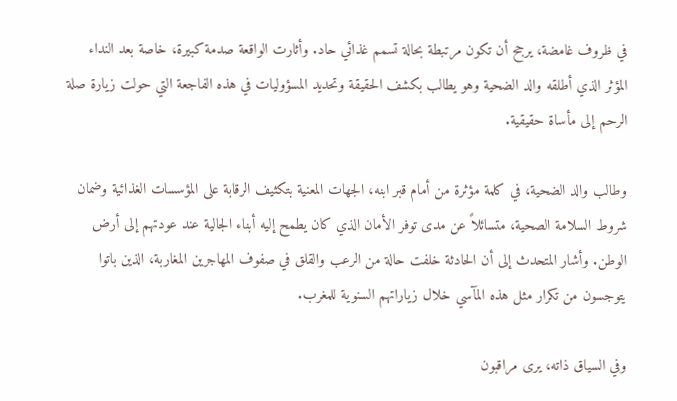في ظروف غامضة، يرجح أن تكون مرتبطة بحالة تسمم غذائي حاد. وأثارت الواقعة صدمة كبيرة، خاصة بعد النداء المؤثر الذي أطلقه والد الضحية وهو يطالب بكشف الحقيقة وتحديد المسؤوليات في هذه الفاجعة التي حولت زيارة صلة الرحم إلى مأساة حقيقية.

وطالب والد الضحية، في كلمة مؤثرة من أمام قبر ابنه، الجهات المعنية بتكثيف الرقابة على المؤسسات الغذائية وضمان شروط السلامة الصحية، متسائلاً عن مدى توفر الأمان الذي كان يطمح إليه أبناء الجالية عند عودتهم إلى أرض الوطن. وأشار المتحدث إلى أن الحادثة خلفت حالة من الرعب والقلق في صفوف المهاجرين المغاربة، الذين باتوا يتوجسون من تكرار مثل هذه المآسي خلال زياراتهم السنوية للمغرب.

وفي السياق ذاته، يرى مراقبون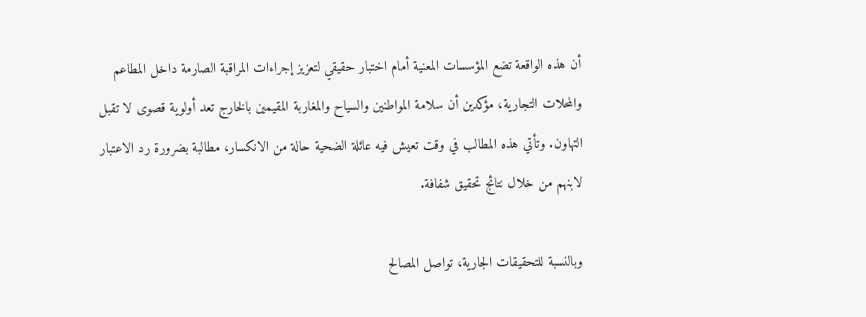أن هذه الواقعة تضع المؤسسات المعنية أمام اختبار حقيقي لتعزيز إجراءات المراقبة الصارمة داخل المطاعم والمحلات التجارية، مؤكدين أن سلامة المواطنين والسياح والمغاربة المقيمين بالخارج تعد أولوية قصوى لا تقبل التهاون. وتأتي هذه المطالب في وقت تعيش فيه عائلة الضحية حالة من الانكسار، مطالبة بضرورة رد الاعتبار لابنهم من خلال نتائج تحقيق شفافة.

وبالنسبة للتحقيقات الجارية، تواصل المصالح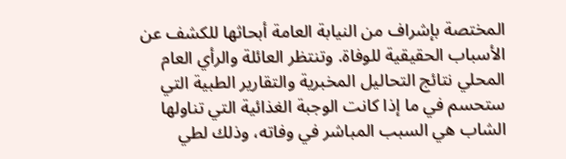المختصة بإشراف من النيابة العامة أبحاثها للكشف عن الأسباب الحقيقية للوفاة. وتنتظر العائلة والرأي العام المحلي نتائج التحاليل المخبرية والتقارير الطبية التي ستحسم في ما إذا كانت الوجبة الغذائية التي تناولها الشاب هي السبب المباشر في وفاته، وذلك لطي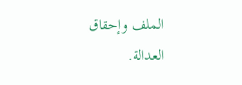الملف وإحقاق العدالة.